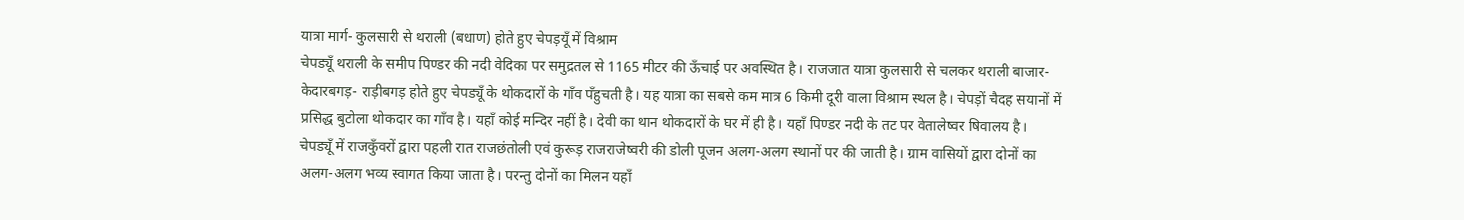यात्रा मार्ग- कुलसारी से थराली (बधाण) होते हुए चेपड़यूँ में विश्राम
चेपड्यूँ थराली के समीप पिण्डर की नदी वेदिका पर समुद्रतल से 1165 मीटर की ऊँचाई पर अवस्थित है। राजजात यात्रा कुलसारी से चलकर थराली बाजार- केदारबगड़- राड़ीबगड़ होते हुए चेपड्यूँ के थोकदारों के गाँव पँहुचती है। यह यात्रा का सबसे कम मात्र 6 किमी दूरी वाला विश्राम स्थल है। चेपड़ों चैदह सयानों में प्रसिद्ध बुटोला थोकदार का गाँव है। यहाँ कोई मन्दिर नहीं है। देवी का थान थोकदारों के घर में ही है। यहाँ पिण्डर नदी के तट पर वेतालेष्वर षिवालय है।
चेपड्यूँ में राजकुँवरों द्वारा पहली रात राजछंतोली एवं कुरूड़ राजराजेष्वरी की डोली पूजन अलग-अलग स्थानों पर की जाती है। ग्राम वासियों द्वारा दोनों का अलग-अलग भव्य स्वागत किया जाता है। परन्तु दोनों का मिलन यहाँ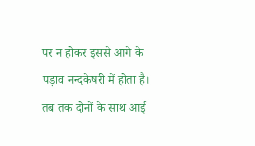पर न होकर इससे आगे के पड़ाव नन्दकेषरी में होता है। तब तक दोनों के साथ आई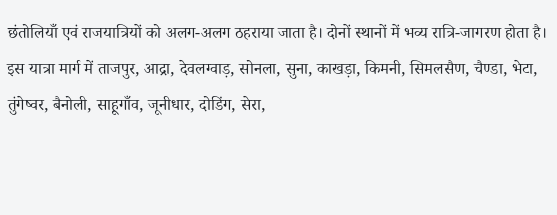छंतोलियाँ एवं राजयात्रियों को अलग-अलग ठहराया जाता है। दोनों स्थानों में भव्य रात्रि-जागरण होता है।
इस यात्रा मार्ग में ताजपुर, आद्रा, देवलग्वाड़, सोनला, सुना, काखड़ा, किमनी, सिमलसैण, चैण्डा, भेटा, तुंगेष्वर, बैनोली, साहूगाँव, जूनीधार, दोडिंग, सेरा,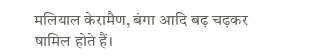मलियाल केरामैण, बंगा आदि बढ़ चढ़कर षामिल होते हैं।